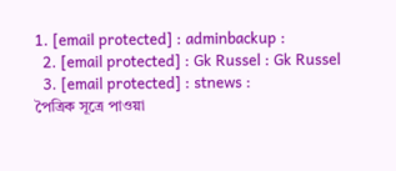1. [email protected] : adminbackup :
  2. [email protected] : Gk Russel : Gk Russel
  3. [email protected] : stnews :
পৈত্রিক সূত্রে পাওয়া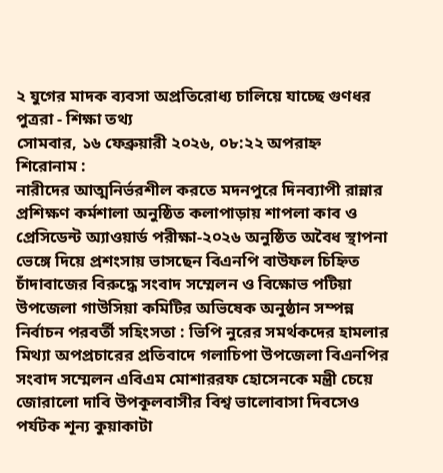২ যুগের মাদক ব্যবসা অপ্রতিরোধ্য চালিয়ে যাচ্ছে গুণধর পুত্ররা - শিক্ষা তথ্য
সোমবার, ১৬ ফেব্রুয়ারী ২০২৬, ০৮:২২ অপরাহ্ন
শিরোনাম :
নারীদের আত্মনির্ভরশীল করতে মদনপুরে দিনব্যাপী রান্নার প্রশিক্ষণ কর্মশালা অনুষ্ঠিত কলাপাড়ায় শাপলা কাব ও প্রেসিডেন্ট অ্যাওয়ার্ড পরীক্ষা-২০২৬ অনুষ্ঠিত অবৈধ স্থাপনা ভেঙ্গে দিয়ে প্রশংসায় ভাসছেন বিএনপি বাউফল চিহ্নিত চাঁদাবাজের বিরুদ্ধে সংবাদ সম্মেলন ও বিক্ষোভ পটিয়া উপজেলা গাউসিয়া কমিটির অভিষেক অনুষ্ঠান সম্পন্ন নির্বাচন পরবর্তী সহিংসতা : ভিপি নুরের সমর্থকদের হামলার মিথ্যা অপপ্রচারের প্রতিবাদে গলাচিপা উপজেলা বিএনপির সংবাদ সম্মেলন এবিএম মোশাররফ হোসেনকে মন্ত্রী চেয়ে জোরালো দাবি উপকূলবাসীর বিশ্ব ভালোবাসা দিবসেও পর্যটক শূন্য কুয়াকাটা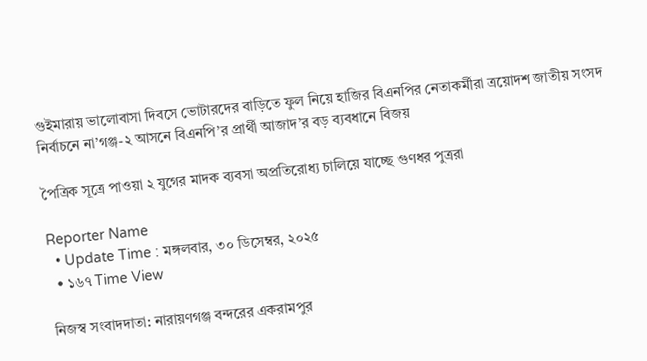গুইমারায় ভালোবাসা দিবসে ভোটারদের বাড়িতে ফুল নিয়ে হাজির বিএনপির নেতাকর্মীরা ত্রয়োদশ জাতীয় সংসদ নির্বাচনে না’গঞ্জ-২ আসনে বিএনপি’র প্রার্থী আজাদ’র বড় ব্যবধানে বিজয়

পৈত্রিক সূত্রে পাওয়া ২ যুগের মাদক ব্যবসা অপ্রতিরোধ্য চালিয়ে যাচ্ছে গুণধর পুত্ররা

Reporter Name
  • Update Time : মঙ্গলবার, ৩০ ডিসেম্বর, ২০২৫
  • ১৬৭ Time View

নিজস্ব সংবাদদাতা: নারায়ণগঞ্জ বন্দরের একরামপুর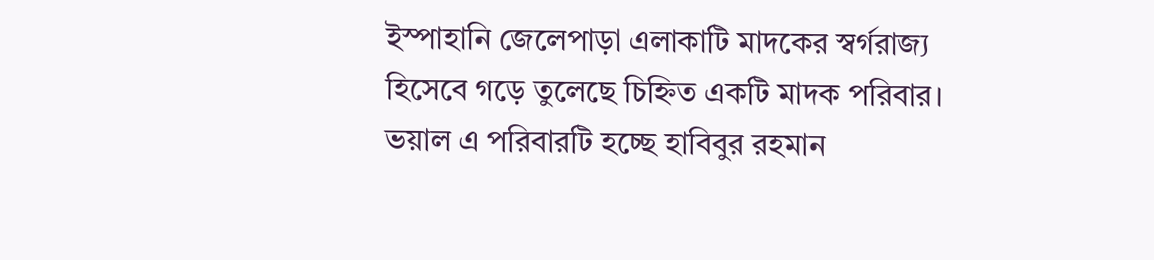ইস্পাহানি জেলেপাড়া এলাকাটি মাদকের স্বর্গরাজ্য হিসেবে গড়ে তুলেছে চিহ্নিত একটি মাদক পরিবার। ভয়াল এ পরিবারটি হচ্ছে হাবিবুর রহমান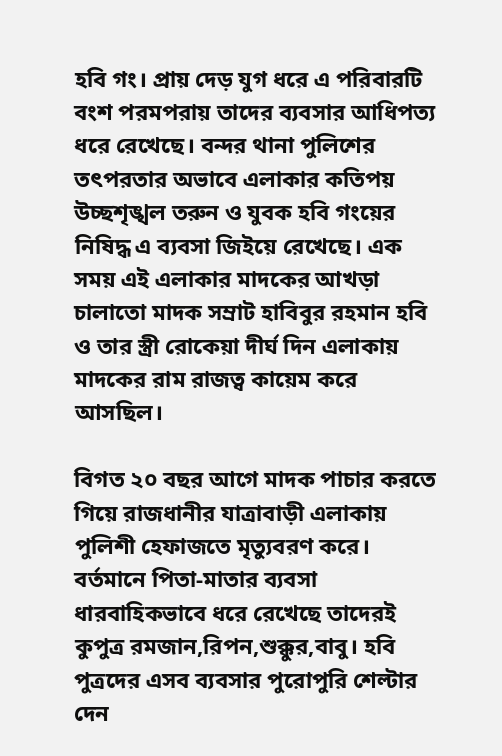হবি গং। প্রায় দেড় যুগ ধরে এ পরিবারটি বংশ পরমপরায় তাদের ব্যবসার আধিপত্য ধরে রেখেছে। বন্দর থানা পুলিশের তৎপরতার অভাবে এলাকার কতিপয় উচ্ছশৃঙ্খল তরুন ও যুবক হবি গংয়ের নিষিদ্ধ এ ব্যবসা জিইয়ে রেখেছে। এক সময় এই এলাকার মাদকের আখড়া চালাতো মাদক সম্রাট হাবিবুর রহমান হবি ও তার স্ত্রী রোকেয়া দীর্ঘ দিন এলাকায় মাদকের রাম রাজত্ব কায়েম করে আসছিল।

বিগত ২০ বছর আগে মাদক পাচার করতে গিয়ে রাজধানীর যাত্রাবাড়ী এলাকায় পুলিশী হেফাজতে মৃত্যুবরণ করে। বর্তমানে পিতা-মাতার ব্যবসা ধারবাহিকভাবে ধরে রেখেছে তাদেরই কুপুত্র রমজান,রিপন,শুক্কুর,বাবু। হবি পুত্রদের এসব ব্যবসার পুরোপুরি শেল্টার দেন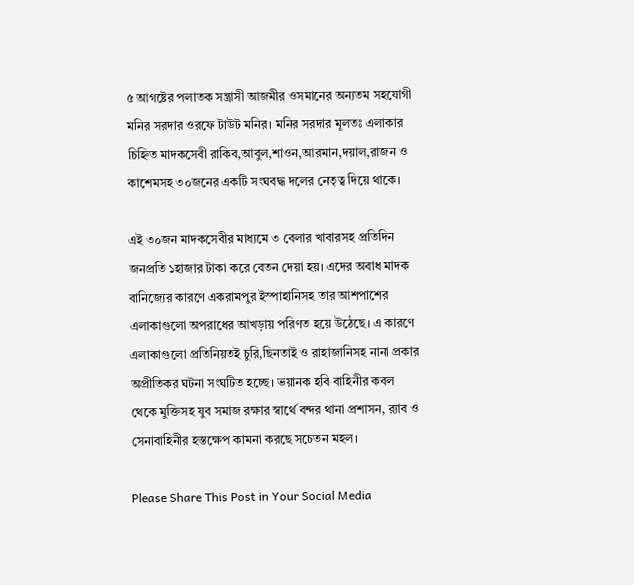৫ আগষ্টের পলাতক সন্ত্রাসী আজমীর ওসমানের অন্যতম সহযোগী মনির সরদার ওরফে টাউট মনির। মনির সরদার মূলতঃ এলাকার চিহ্নিত মাদকসেবী রাকিব,আবুল,শাওন,আরমান,দয়াল,রাজন ও কাশেমসহ ৩০জনের একটি সংঘবদ্ধ দলের নেতৃত্ব দিয়ে থাকে।

এই ৩০জন মাদকসেবীর মাধ্যমে ৩ বেলার খাবারসহ প্রতিদিন জনপ্রতি ১হাজার টাকা করে বেতন দেয়া হয়। এদের অবাধ মাদক বানিজ্যের কারণে একরামপুর ইস্পাহানিসহ তার আশপাশের এলাকাগুলো অপরাধের আখড়ায় পরিণত হয়ে উঠেছে। এ কারণে এলাকাগুলো প্রতিনিয়তই চুরি,ছিনতাই ও রাহাজানিসহ নানা প্রকার অপ্রীতিকর ঘটনা সংঘটিত হচ্ছে। ভয়ানক হবি বাহিনীর কবল থেকে মুক্তিসহ যুব সমাজ রক্ষার স্বার্থে বন্দর থানা প্রশাসন, র‌্যাব ও সেনাবাহিনীর হস্তক্ষেপ কামনা করছে সচেতন মহল।

Please Share This Post in Your Social Media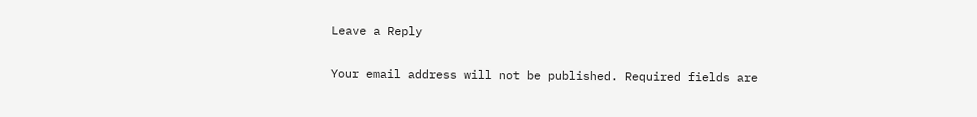Leave a Reply

Your email address will not be published. Required fields are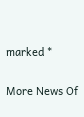marked *

More News Of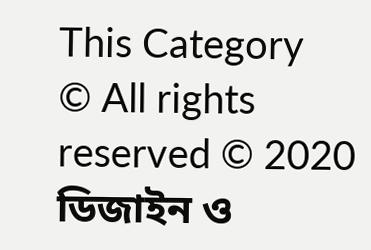This Category
© All rights reserved © 2020
ডিজাইন ও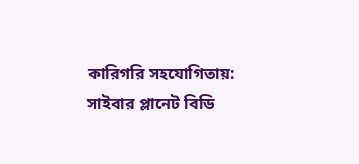কারিগরি সহযোগিতায়: সাইবার প্লানেট বিডি